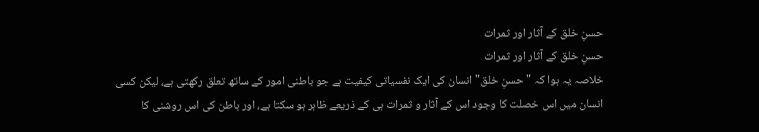حسنِ خلق کے آثار اور ثمرات
حسنِ خلق کے آثار اور ثمرات
خلاصہ یہ ہوا کہ "حسنِ خلق" انسان کی ایک نفسیاتی کیفیت ہے جو باطنی امور کے ساتھ تعلق رکھتی ہے، لیکن کسی انسان میں اس خصلت کا وجود اس کے آثار و ثمرات ہی کے ذریعے ظاہر ہو سکتا ہے، اور باطن کی اس روشنی کا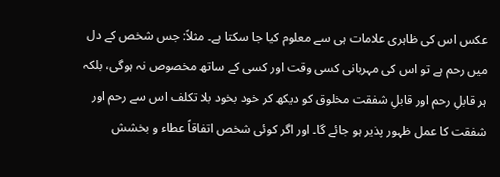عکس اس کی ظاہری علامات ہی سے معلوم کیا جا سکتا ہے۔ مثلاً: جس شخص کے دل میں رحم ہے تو اس کی مہربانی کسی وقت اور کسی کے ساتھ مخصوص نہ ہوگی، بلکہ ہر قابلِ رحم اور قابلِ شفقت مخلوق کو دیکھ کر خود بخود بلا تکلف اس سے رحم اور شفقت کا عمل ظہور پذیر ہو جائے گا۔ اور اگر کوئی شخص اتفاقاً عطاء و بخشش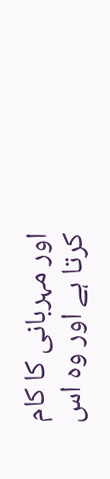اور مہربانی کا کام کرتا ہے اور وہ اس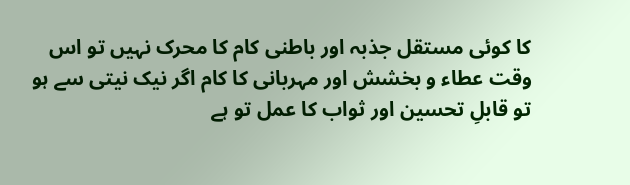کا کوئی مستقل جذبہ اور باطنی کام کا محرک نہیں تو اس وقت عطاء و بخشش اور مہربانی کا کام اگر نیک نیتی سے ہو تو قابلِ تحسین اور ثواب کا عمل تو ہے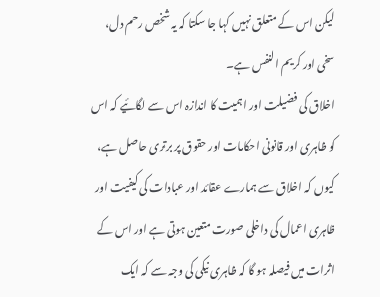لیکن اس کے متعلق نہیں کہا جا سکتا کہ یہ شخص رحم دل، سخی اور کریم النفس ہے۔
اخلاق کی فضیلت اور اہمیت کا اندازہ اس سے لگائیے کہ اس کو ظاہری اور قانونی احکامات اور حقوق پر برتری حاصل ہے، کیوں کہ اخلاق سے ہمارے عقائد اور عبادات کی کیفیت اور ظاہری اعمال کی داخلی صورت متعین ہوتی ہے اور اس کے اثرات میں فیصلہ ہو گا کہ ظاہری نیکی کی وجہ سے کہ ایک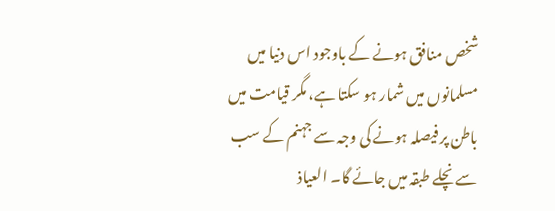شخص منافق ہونے کے باوجود اس دنیا میں مسلمانوں میں شمار ہو سکتا ہے، مگر قیامت میں باطن پر فیصلہ ہونے کی وجہ سے جہنم کے سب سے نچلے طبقہ میں جائے گا۔ العیاذ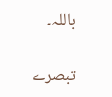باللہ۔

تبصرے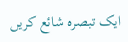ایک تبصرہ شائع کریں